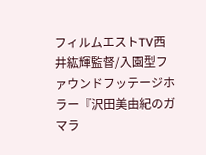フィルムエストTV西井紘輝監督/入園型ファウンドフッテージホラー『沢田美由紀のガマラ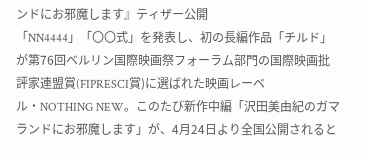ンドにお邪魔します』ティザー公開
「NN4444」「〇〇式」を発表し、初の長編作品「チルド」が第76回ベルリン国際映画祭フォーラム部門の国際映画批評家連盟賞(FIPRESCI賞)に選ばれた映画レーベル・NOTHING NEW。このたび新作中編「沢田美由紀のガマランドにお邪魔します」が、4月24日より全国公開されると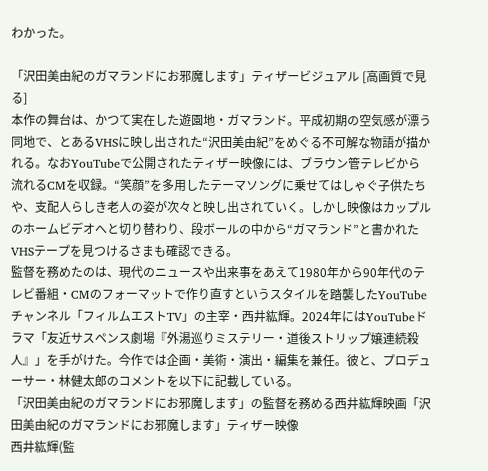わかった。

「沢田美由紀のガマランドにお邪魔します」ティザービジュアル [高画質で見る]
本作の舞台は、かつて実在した遊園地・ガマランド。平成初期の空気感が漂う同地で、とあるVHSに映し出された“沢田美由紀”をめぐる不可解な物語が描かれる。なおYouTubeで公開されたティザー映像には、ブラウン管テレビから流れるCMを収録。“笑顔”を多用したテーマソングに乗せてはしゃぐ子供たちや、支配人らしき老人の姿が次々と映し出されていく。しかし映像はカップルのホームビデオへと切り替わり、段ボールの中から“ガマランド”と書かれたVHSテープを見つけるさまも確認できる。
監督を務めたのは、現代のニュースや出来事をあえて1980年から90年代のテレビ番組・CMのフォーマットで作り直すというスタイルを踏襲したYouTubeチャンネル「フィルムエストTV」の主宰・西井紘輝。2024年にはYouTubeドラマ「友近サスペンス劇場『外湯巡りミステリー・道後ストリップ嬢連続殺人』」を手がけた。今作では企画・美術・演出・編集を兼任。彼と、プロデューサー・林健太郎のコメントを以下に記載している。
「沢田美由紀のガマランドにお邪魔します」の監督を務める西井紘輝映画「沢田美由紀のガマランドにお邪魔します」ティザー映像
西井紘輝(監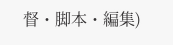督・脚本・編集)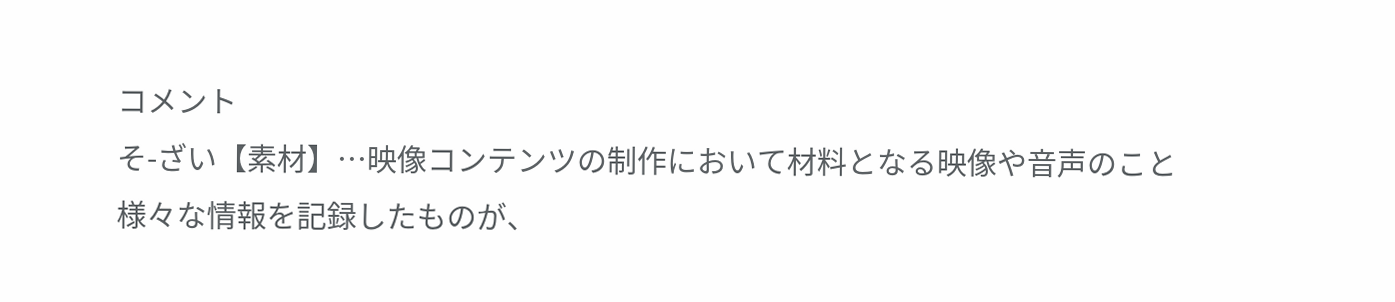コメント
そ-ざい【素材】…映像コンテンツの制作において材料となる映像や音声のこと
様々な情報を記録したものが、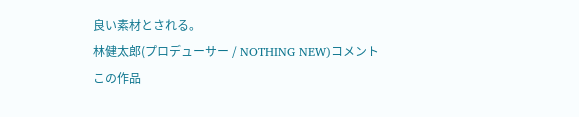良い素材とされる。
林健太郎(プロデューサー / NOTHING NEW)コメント
この作品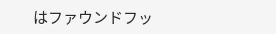はファウンドフッ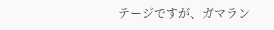テージですが、ガマラン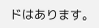ドはあります。